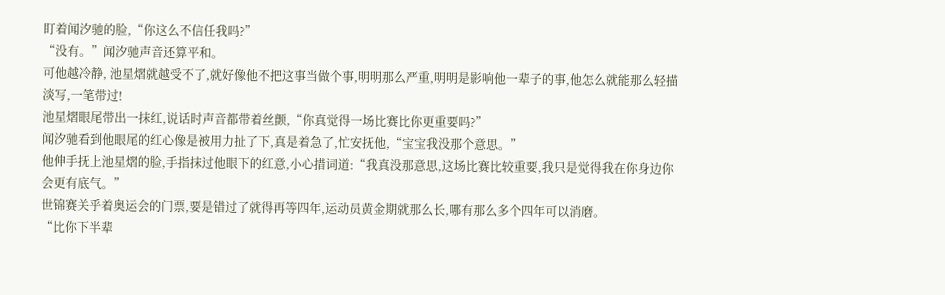盯着闻汐驰的脸,“你这么不信任我吗?”
“没有。”闻汐驰声音还算平和。
可他越冷静, 池星熠就越受不了,就好像他不把这事当做个事,明明那么严重,明明是影响他一辈子的事,他怎么就能那么轻描淡写,一笔带过!
池星熠眼尾带出一抹红,说话时声音都带着丝颤,“你真觉得一场比赛比你更重要吗?”
闻汐驰看到他眼尾的红心像是被用力扯了下,真是着急了,忙安抚他,“宝宝我没那个意思。”
他伸手抚上池星熠的脸,手指抹过他眼下的红意,小心措词道:“我真没那意思,这场比赛比较重要,我只是觉得我在你身边你会更有底气。”
世锦赛关乎着奥运会的门票,要是错过了就得再等四年,运动员黄金期就那么长,哪有那么多个四年可以消磨。
“比你下半辈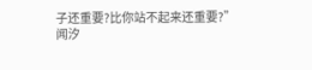子还重要?比你站不起来还重要?”
闻汐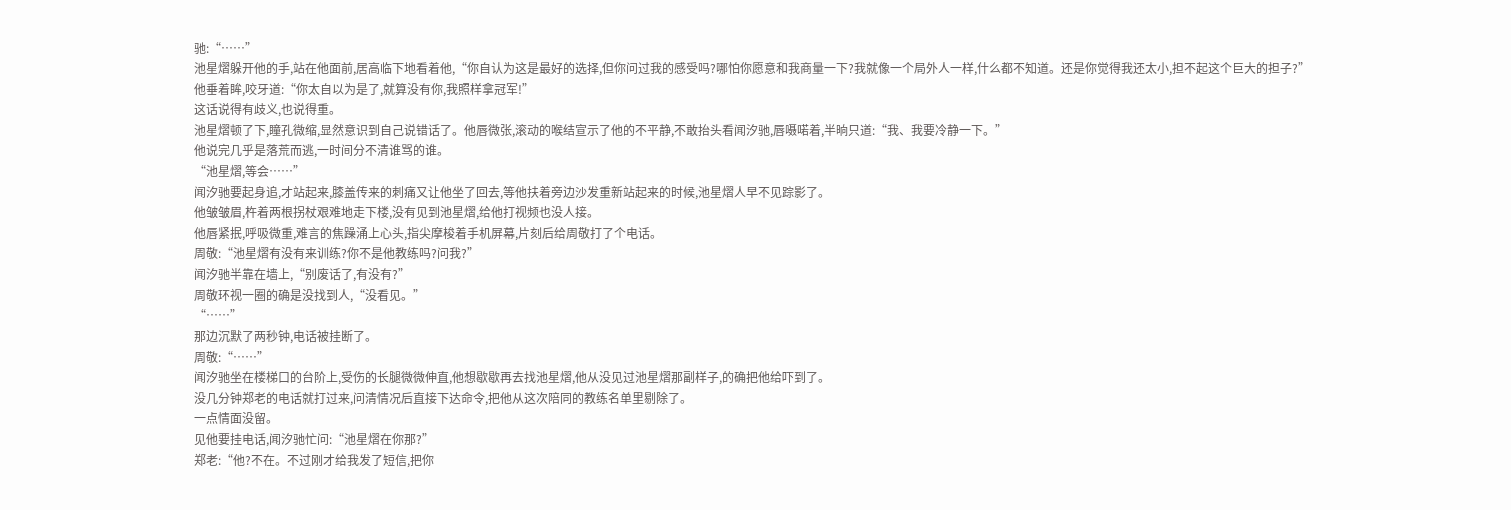驰:“……”
池星熠躲开他的手,站在他面前,居高临下地看着他,“你自认为这是最好的选择,但你问过我的感受吗?哪怕你愿意和我商量一下?我就像一个局外人一样,什么都不知道。还是你觉得我还太小,担不起这个巨大的担子?”
他垂着眸,咬牙道:“你太自以为是了,就算没有你,我照样拿冠军!”
这话说得有歧义,也说得重。
池星熠顿了下,瞳孔微缩,显然意识到自己说错话了。他唇微张,滚动的喉结宣示了他的不平静,不敢抬头看闻汐驰,唇嗫喏着,半晌只道:“我、我要冷静一下。”
他说完几乎是落荒而逃,一时间分不清谁骂的谁。
“池星熠,等会……”
闻汐驰要起身追,才站起来,膝盖传来的刺痛又让他坐了回去,等他扶着旁边沙发重新站起来的时候,池星熠人早不见踪影了。
他皱皱眉,杵着两根拐杖艰难地走下楼,没有见到池星熠,给他打视频也没人接。
他唇紧抿,呼吸微重,难言的焦躁涌上心头,指尖摩梭着手机屏幕,片刻后给周敬打了个电话。
周敬:“池星熠有没有来训练?你不是他教练吗?问我?”
闻汐驰半靠在墙上,“别废话了,有没有?”
周敬环视一圈的确是没找到人,“没看见。”
“……”
那边沉默了两秒钟,电话被挂断了。
周敬:“……”
闻汐驰坐在楼梯口的台阶上,受伤的长腿微微伸直,他想歇歇再去找池星熠,他从没见过池星熠那副样子,的确把他给吓到了。
没几分钟郑老的电话就打过来,问清情况后直接下达命令,把他从这次陪同的教练名单里剔除了。
一点情面没留。
见他要挂电话,闻汐驰忙问:“池星熠在你那?”
郑老:“他?不在。不过刚才给我发了短信,把你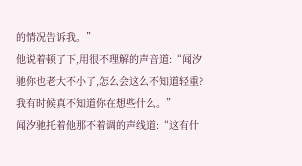的情况告诉我。”
他说着顿了下,用很不理解的声音道:“闻汐驰你也老大不小了,怎么会这么不知道轻重?我有时候真不知道你在想些什么。”
闻汐驰托着他那不着调的声线道:“这有什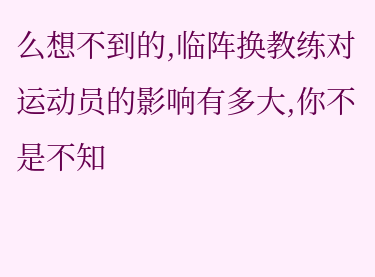么想不到的,临阵换教练对运动员的影响有多大,你不是不知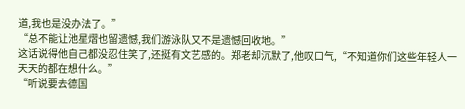道,我也是没办法了。”
“总不能让池星熠也留遗憾,我们游泳队又不是遗憾回收地。”
这话说得他自己都没忍住笑了,还挺有文艺感的。郑老却沉默了,他叹口气,“不知道你们这些年轻人一天天的都在想什么。”
“听说要去德国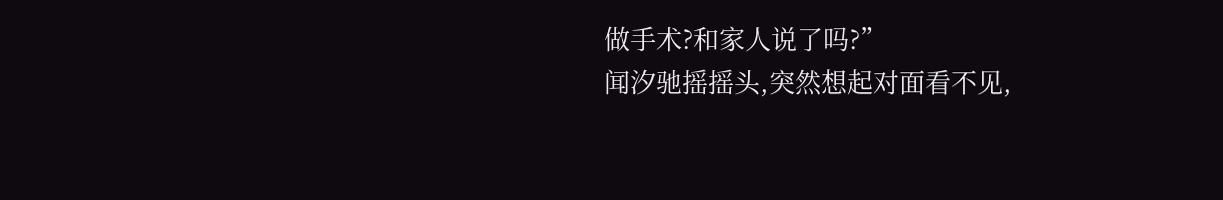做手术?和家人说了吗?”
闻汐驰摇摇头,突然想起对面看不见,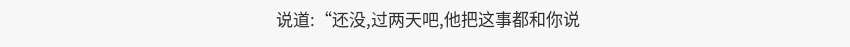说道:“还没,过两天吧,他把这事都和你说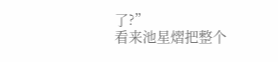了?”
看来池星熠把整个